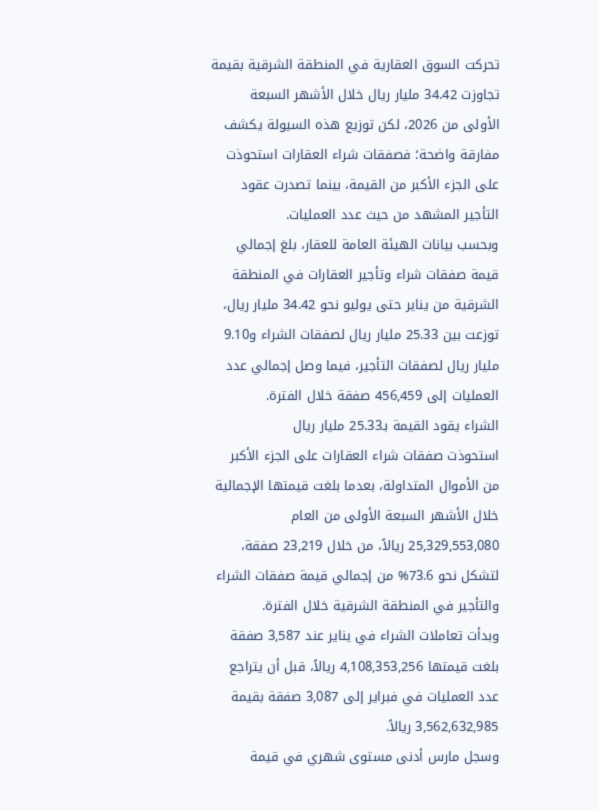تحركت السوق العقارية في المنطقة الشرقية بقيمة تجاوزت 34.42 مليار ريال خلال الأشهر السبعة الأولى من 2026، لكن توزيع هذه السيولة يكشف مفارقة واضحة؛ فصفقات شراء العقارات استحوذت على الجزء الأكبر من القيمة، بينما تصدرت عقود التأجير المشهد من حيث عدد العمليات.
وبحسب بيانات الهيئة العامة للعقار، بلغ إجمالي قيمة صفقات شراء وتأجير العقارات في المنطقة الشرقية من يناير حتى يوليو نحو 34.42 مليار ريال، توزعت بين 25.33 مليار ريال لصفقات الشراء و9.10 مليار ريال لصفقات التأجير، فيما وصل إجمالي عدد العمليات إلى 456,459 صفقة خلال الفترة.
الشراء يقود القيمة بـ25.33 مليار ريال
استحوذت صفقات شراء العقارات على الجزء الأكبر من الأموال المتداولة، بعدما بلغت قيمتها الإجمالية خلال الأشهر السبعة الأولى من العام 25,329,553,080 ريالاً، من خلال 23,219 صفقة، لتشكل نحو 73.6% من إجمالي قيمة صفقات الشراء والتأجير في المنطقة الشرقية خلال الفترة.
وبدأت تعاملات الشراء في يناير عند 3,587 صفقة بلغت قيمتها 4,108,353,256 ريالاً، قبل أن يتراجع عدد العمليات في فبراير إلى 3,087 صفقة بقيمة 3,562,632,985 ريالاً.
وسجل مارس أدنى مستوى شهري في قيمة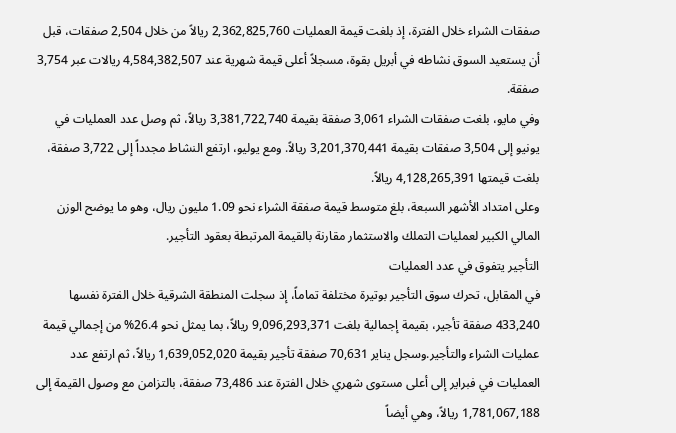صفقات الشراء خلال الفترة، إذ بلغت قيمة العمليات 2,362,825,760 ريالاً من خلال 2,504 صفقات، قبل أن يستعيد السوق نشاطه في أبريل بقوة، مسجلاً أعلى قيمة شهرية عند 4,584,382,507 ريالات عبر 3,754 صفقة.
وفي مايو، بلغت صفقات الشراء 3,061 صفقة بقيمة 3,381,722,740 ريالاً، ثم وصل عدد العمليات في يونيو إلى 3,504 صفقات بقيمة 3,201,370,441 ريالاً. ومع يوليو، ارتفع النشاط مجدداً إلى 3,722 صفقة، بلغت قيمتها 4,128,265,391 ريالاً.
وعلى امتداد الأشهر السبعة، بلغ متوسط قيمة صفقة الشراء نحو 1.09 مليون ريال، وهو ما يوضح الوزن المالي الكبير لعمليات التملك والاستثمار مقارنة بالقيمة المرتبطة بعقود التأجير.
التأجير يتفوق في عدد العمليات
في المقابل، تحرك سوق التأجير بوتيرة مختلفة تماماً، إذ سجلت المنطقة الشرقية خلال الفترة نفسها 433,240 صفقة تأجير، بقيمة إجمالية بلغت 9,096,293,371 ريالاً، بما يمثل نحو 26.4% من إجمالي قيمة عمليات الشراء والتأجير.وسجل يناير 70,631 صفقة تأجير بقيمة 1,639,052,020 ريالاً، ثم ارتفع عدد العمليات في فبراير إلى أعلى مستوى شهري خلال الفترة عند 73,486 صفقة، بالتزامن مع وصول القيمة إلى 1,781,067,188 ريالاً، وهي أيضاً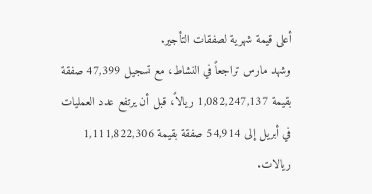أعلى قيمة شهرية لصفقات التأجير.
وشهد مارس تراجعاً في النشاط، مع تسجيل 47,399 صفقة بقيمة 1,082,247,137 ريالاً، قبل أن يرتفع عدد العمليات في أبريل إلى 54,914 صفقة بقيمة 1,111,822,306 ريالات.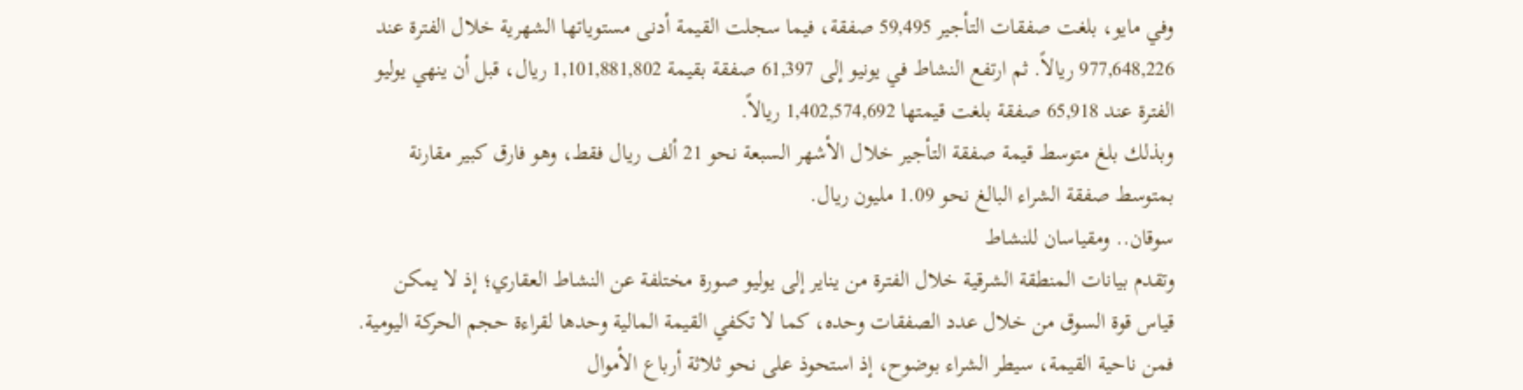وفي مايو، بلغت صفقات التأجير 59,495 صفقة، فيما سجلت القيمة أدنى مستوياتها الشهرية خلال الفترة عند 977,648,226 ريالاً. ثم ارتفع النشاط في يونيو إلى 61,397 صفقة بقيمة 1,101,881,802 ريال، قبل أن ينهي يوليو الفترة عند 65,918 صفقة بلغت قيمتها 1,402,574,692 ريالاً.
وبذلك بلغ متوسط قيمة صفقة التأجير خلال الأشهر السبعة نحو 21 ألف ريال فقط، وهو فارق كبير مقارنة بمتوسط صفقة الشراء البالغ نحو 1.09 مليون ريال.
سوقان.. ومقياسان للنشاط
وتقدم بيانات المنطقة الشرقية خلال الفترة من يناير إلى يوليو صورة مختلفة عن النشاط العقاري؛ إذ لا يمكن قياس قوة السوق من خلال عدد الصفقات وحده، كما لا تكفي القيمة المالية وحدها لقراءة حجم الحركة اليومية.
فمن ناحية القيمة، سيطر الشراء بوضوح، إذ استحوذ على نحو ثلاثة أرباع الأموال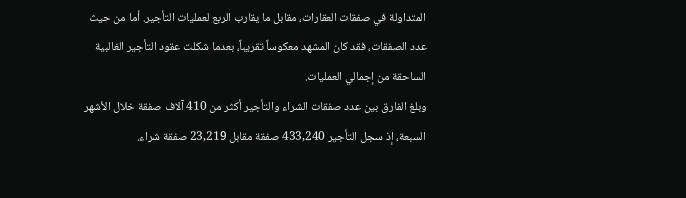المتداولة في صفقات العقارات، مقابل ما يقارب الربع لعمليات التأجير. أما من حيث عدد الصفقات، فقد كان المشهد معكوساً تقريباً، بعدما شكلت عقود التأجير الغالبية الساحقة من إجمالي العمليات.
وبلغ الفارق بين عدد صفقات الشراء والتأجير أكثر من 410 آلاف صفقة خلال الأشهر السبعة، إذ سجل التأجير 433,240 صفقة مقابل 23,219 صفقة شراء.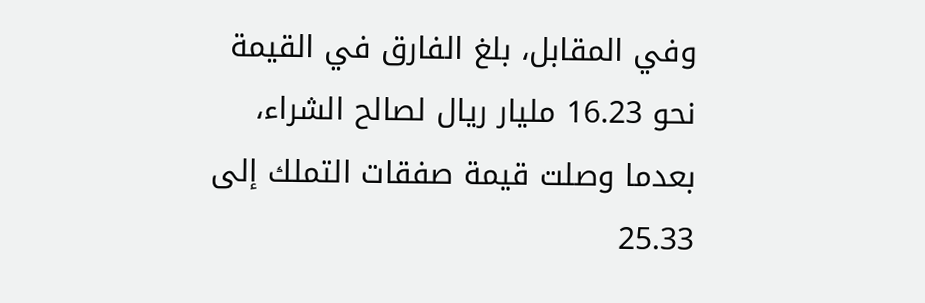وفي المقابل، بلغ الفارق في القيمة نحو 16.23 مليار ريال لصالح الشراء، بعدما وصلت قيمة صفقات التملك إلى 25.33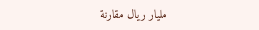مليار ريال مقارنة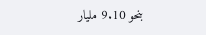بنحو 9.10 مليار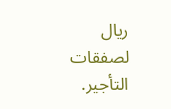ريال لصفقات التأجير.